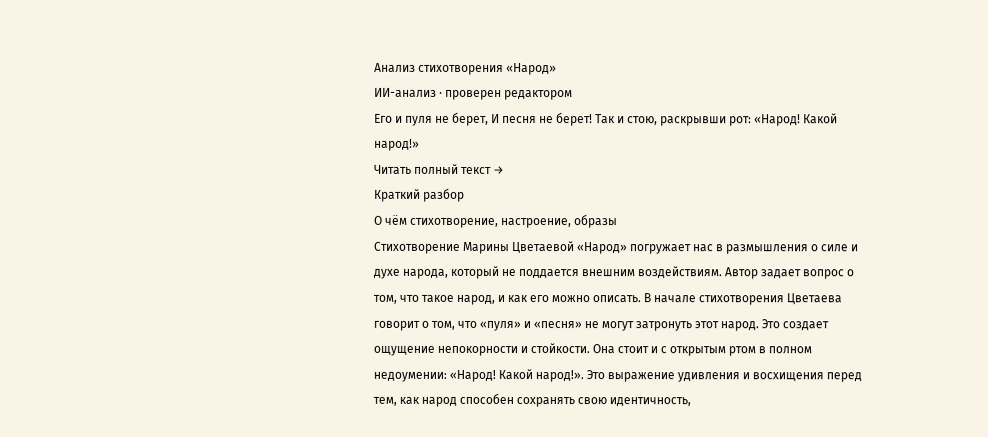Анализ стихотворения «Народ»
ИИ-анализ · проверен редактором
Его и пуля не берет, И песня не берет! Так и стою, раскрывши рот: «Народ! Какой народ!»
Читать полный текст →
Краткий разбор
О чём стихотворение, настроение, образы
Стихотворение Марины Цветаевой «Народ» погружает нас в размышления о силе и духе народа, который не поддается внешним воздействиям. Автор задает вопрос о том, что такое народ, и как его можно описать. В начале стихотворения Цветаева говорит о том, что «пуля» и «песня» не могут затронуть этот народ. Это создает ощущение непокорности и стойкости. Она стоит и с открытым ртом в полном недоумении: «Народ! Какой народ!». Это выражение удивления и восхищения перед тем, как народ способен сохранять свою идентичность,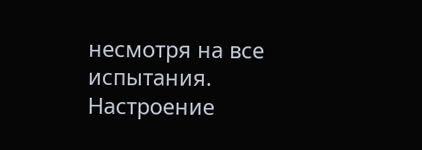несмотря на все испытания.
Настроение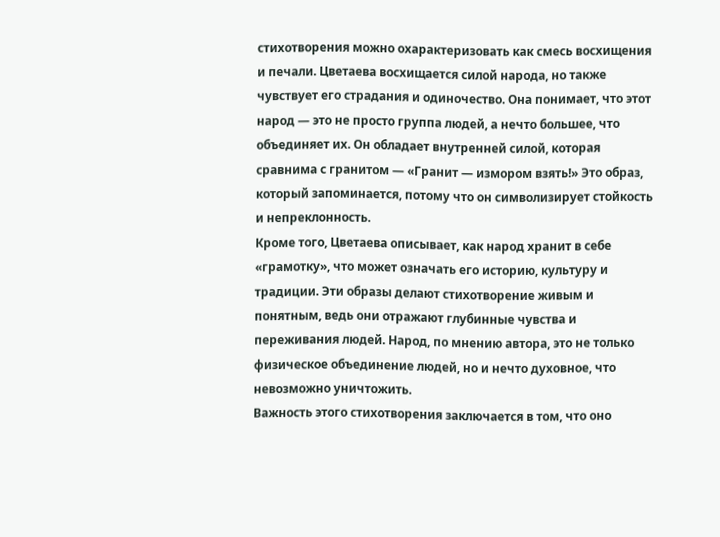стихотворения можно охарактеризовать как смесь восхищения и печали. Цветаева восхищается силой народа, но также чувствует его страдания и одиночество. Она понимает, что этот народ — это не просто группа людей, а нечто большее, что объединяет их. Он обладает внутренней силой, которая сравнима с гранитом — «Гранит — измором взять!» Это образ, который запоминается, потому что он символизирует стойкость и непреклонность.
Кроме того, Цветаева описывает, как народ хранит в себе «грамотку», что может означать его историю, культуру и традиции. Эти образы делают стихотворение живым и понятным, ведь они отражают глубинные чувства и переживания людей. Народ, по мнению автора, это не только физическое объединение людей, но и нечто духовное, что невозможно уничтожить.
Важность этого стихотворения заключается в том, что оно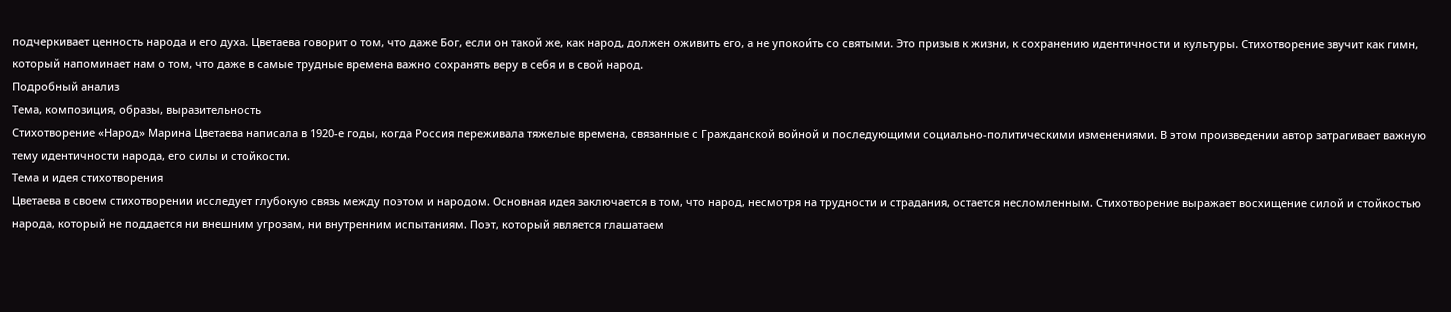подчеркивает ценность народа и его духа. Цветаева говорит о том, что даже Бог, если он такой же, как народ, должен оживить его, а не упокои́ть со святыми. Это призыв к жизни, к сохранению идентичности и культуры. Стихотворение звучит как гимн, который напоминает нам о том, что даже в самые трудные времена важно сохранять веру в себя и в свой народ.
Подробный анализ
Тема, композиция, образы, выразительность
Стихотворение «Народ» Марина Цветаева написала в 1920-е годы, когда Россия переживала тяжелые времена, связанные с Гражданской войной и последующими социально-политическими изменениями. В этом произведении автор затрагивает важную тему идентичности народа, его силы и стойкости.
Тема и идея стихотворения
Цветаева в своем стихотворении исследует глубокую связь между поэтом и народом. Основная идея заключается в том, что народ, несмотря на трудности и страдания, остается несломленным. Стихотворение выражает восхищение силой и стойкостью народа, который не поддается ни внешним угрозам, ни внутренним испытаниям. Поэт, который является глашатаем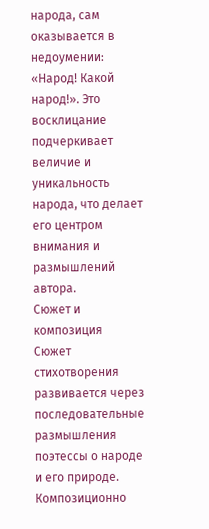народа, сам оказывается в недоумении: «Народ! Какой народ!». Это восклицание подчеркивает величие и уникальность народа, что делает его центром внимания и размышлений автора.
Сюжет и композиция
Сюжет стихотворения развивается через последовательные размышления поэтессы о народе и его природе. Композиционно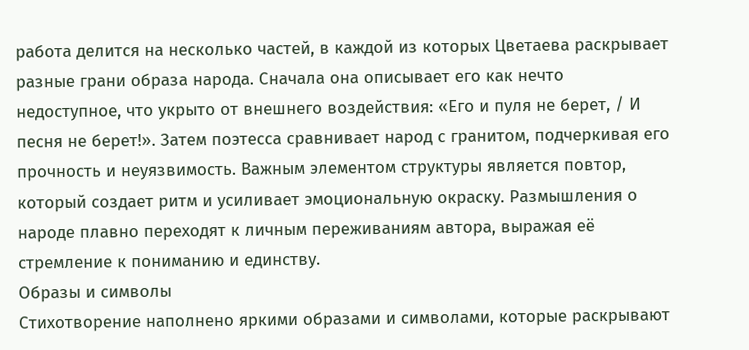работа делится на несколько частей, в каждой из которых Цветаева раскрывает разные грани образа народа. Сначала она описывает его как нечто недоступное, что укрыто от внешнего воздействия: «Его и пуля не берет, / И песня не берет!». Затем поэтесса сравнивает народ с гранитом, подчеркивая его прочность и неуязвимость. Важным элементом структуры является повтор, который создает ритм и усиливает эмоциональную окраску. Размышления о народе плавно переходят к личным переживаниям автора, выражая её стремление к пониманию и единству.
Образы и символы
Стихотворение наполнено яркими образами и символами, которые раскрывают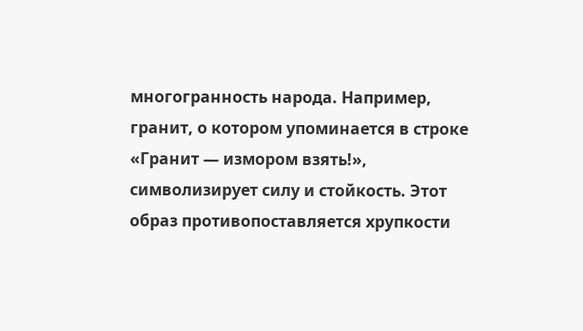многогранность народа. Например, гранит, о котором упоминается в строке «Гранит — измором взять!», символизирует силу и стойкость. Этот образ противопоставляется хрупкости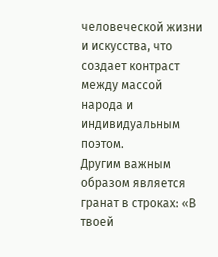человеческой жизни и искусства, что создает контраст между массой народа и индивидуальным поэтом.
Другим важным образом является гранат в строках: «В твоей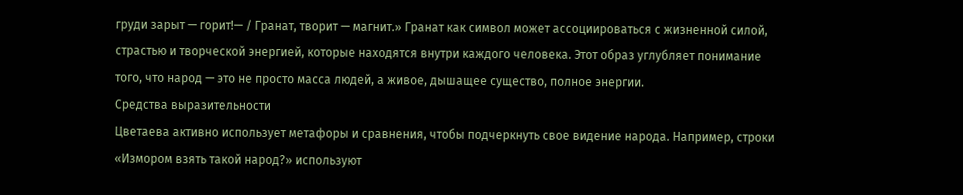груди зарыт — горит!— / Гранат, творит — магнит.» Гранат как символ может ассоциироваться с жизненной силой, страстью и творческой энергией, которые находятся внутри каждого человека. Этот образ углубляет понимание того, что народ — это не просто масса людей, а живое, дышащее существо, полное энергии.
Средства выразительности
Цветаева активно использует метафоры и сравнения, чтобы подчеркнуть свое видение народа. Например, строки «Измором взять такой народ?» используют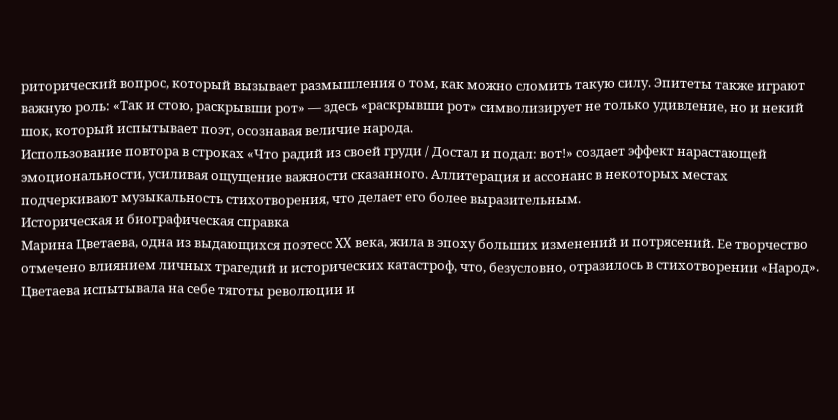риторический вопрос, который вызывает размышления о том, как можно сломить такую силу. Эпитеты также играют важную роль: «Так и стою, раскрывши рот» — здесь «раскрывши рот» символизирует не только удивление, но и некий шок, который испытывает поэт, осознавая величие народа.
Использование повтора в строках «Что радий из своей груди / Достал и подал: вот!» создает эффект нарастающей эмоциональности, усиливая ощущение важности сказанного. Аллитерация и ассонанс в некоторых местах подчеркивают музыкальность стихотворения, что делает его более выразительным.
Историческая и биографическая справка
Марина Цветаева, одна из выдающихся поэтесс XX века, жила в эпоху больших изменений и потрясений. Ее творчество отмечено влиянием личных трагедий и исторических катастроф, что, безусловно, отразилось в стихотворении «Народ». Цветаева испытывала на себе тяготы революции и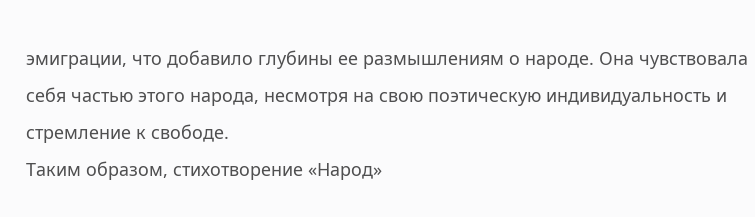эмиграции, что добавило глубины ее размышлениям о народе. Она чувствовала себя частью этого народа, несмотря на свою поэтическую индивидуальность и стремление к свободе.
Таким образом, стихотворение «Народ»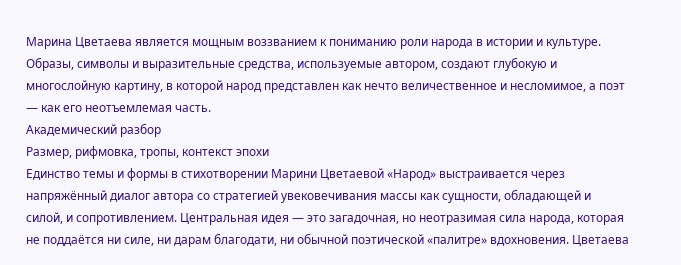Марина Цветаева является мощным воззванием к пониманию роли народа в истории и культуре. Образы, символы и выразительные средства, используемые автором, создают глубокую и многослойную картину, в которой народ представлен как нечто величественное и несломимое, а поэт — как его неотъемлемая часть.
Академический разбор
Размер, рифмовка, тропы, контекст эпохи
Единство темы и формы в стихотворении Марини Цветаевой «Народ» выстраивается через напряжённый диалог автора со стратегией увековечивания массы как сущности, обладающей и силой, и сопротивлением. Центральная идея — это загадочная, но неотразимая сила народа, которая не поддаётся ни силе, ни дарам благодати, ни обычной поэтической «палитре» вдохновения. Цветаева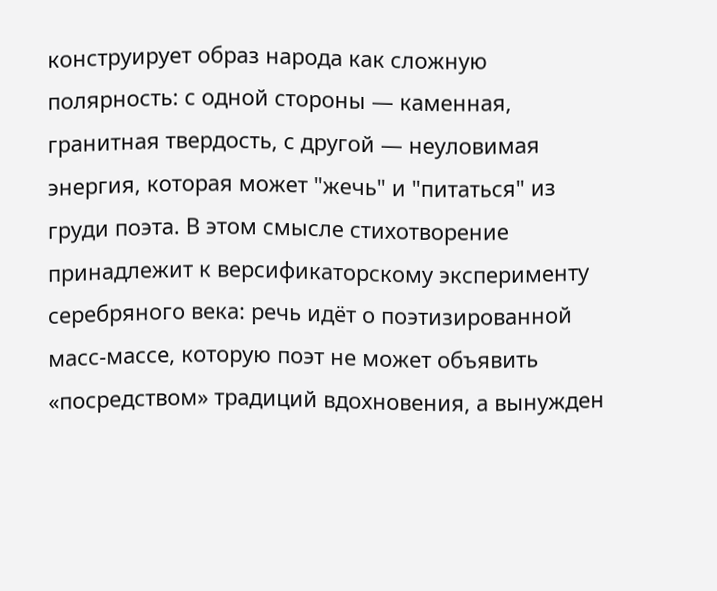конструирует образ народа как сложную полярность: с одной стороны — каменная, гранитная твердость, с другой — неуловимая энергия, которая может "жечь" и "питаться" из груди поэта. В этом смысле стихотворение принадлежит к версификаторскому эксперименту серебряного века: речь идёт о поэтизированной масс-массе, которую поэт не может объявить «посредством» традиций вдохновения, а вынужден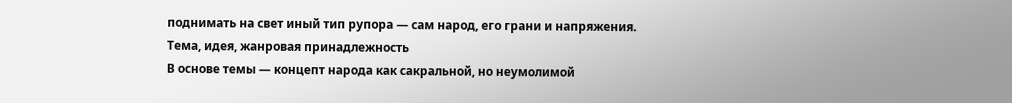поднимать на свет иный тип рупора — сам народ, его грани и напряжения.
Тема, идея, жанровая принадлежность
В основе темы — концепт народа как сакральной, но неумолимой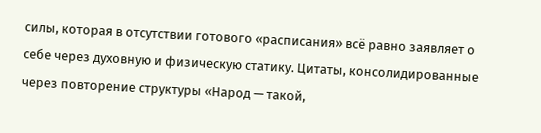силы, которая в отсутствии готового «расписания» всё равно заявляет о себе через духовную и физическую статику. Цитаты, консолидированные через повторение структуры «Народ — такой,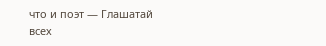что и поэт — Глашатай всех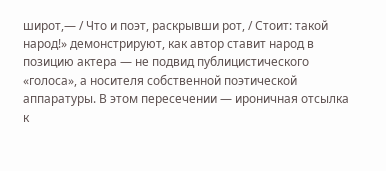широт,— / Что и поэт, раскрывши рот, / Стоит: такой народ!» демонстрируют, как автор ставит народ в позицию актера — не подвид публицистического «голоса», а носителя собственной поэтической аппаратуры. В этом пересечении — ироничная отсылка к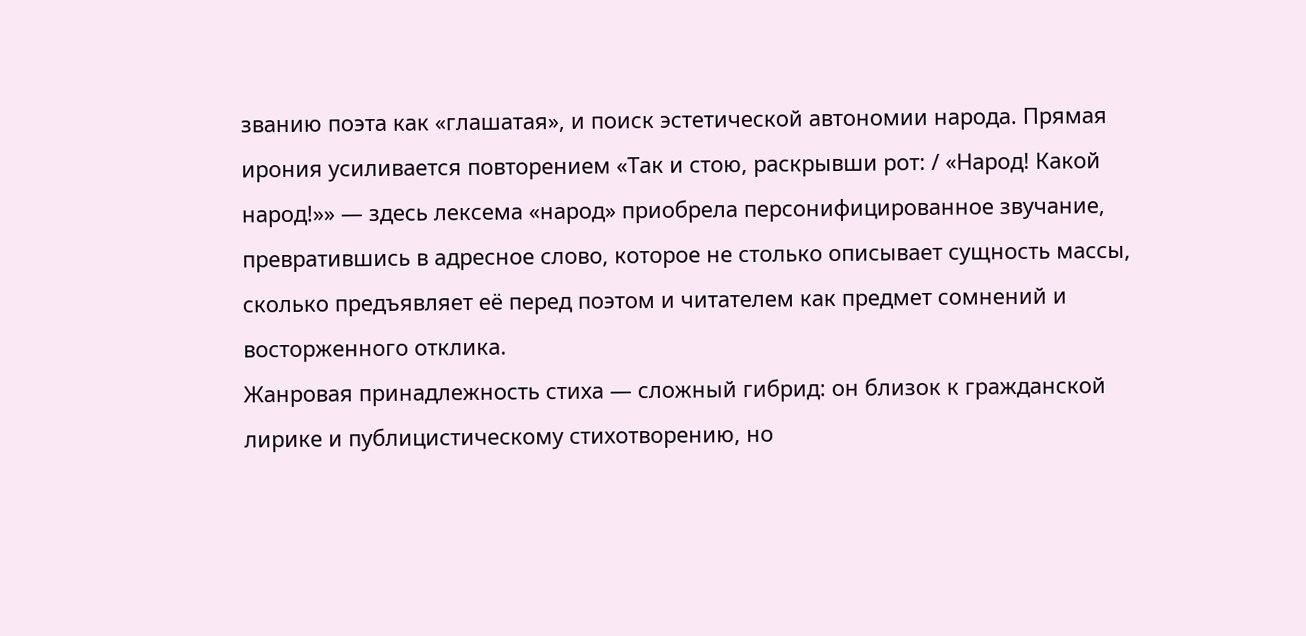званию поэта как «глашатая», и поиск эстетической автономии народа. Прямая ирония усиливается повторением «Так и стою, раскрывши рот: / «Народ! Какой народ!»» — здесь лексема «народ» приобрела персонифицированное звучание, превратившись в адресное слово, которое не столько описывает сущность массы, сколько предъявляет её перед поэтом и читателем как предмет сомнений и восторженного отклика.
Жанровая принадлежность стиха — сложный гибрид: он близок к гражданской лирике и публицистическому стихотворению, но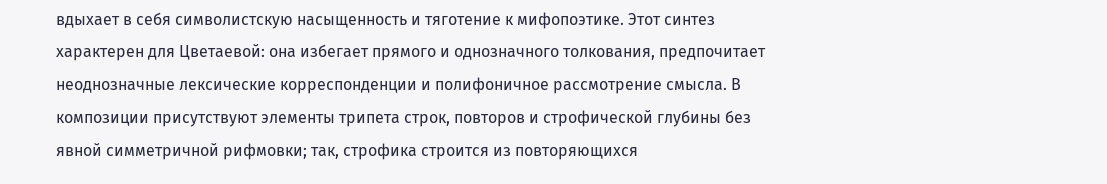вдыхает в себя символистскую насыщенность и тяготение к мифопоэтике. Этот синтез характерен для Цветаевой: она избегает прямого и однозначного толкования, предпочитает неоднозначные лексические корреспонденции и полифоничное рассмотрение смысла. В композиции присутствуют элементы трипета строк, повторов и строфической глубины без явной симметричной рифмовки; так, строфика строится из повторяющихся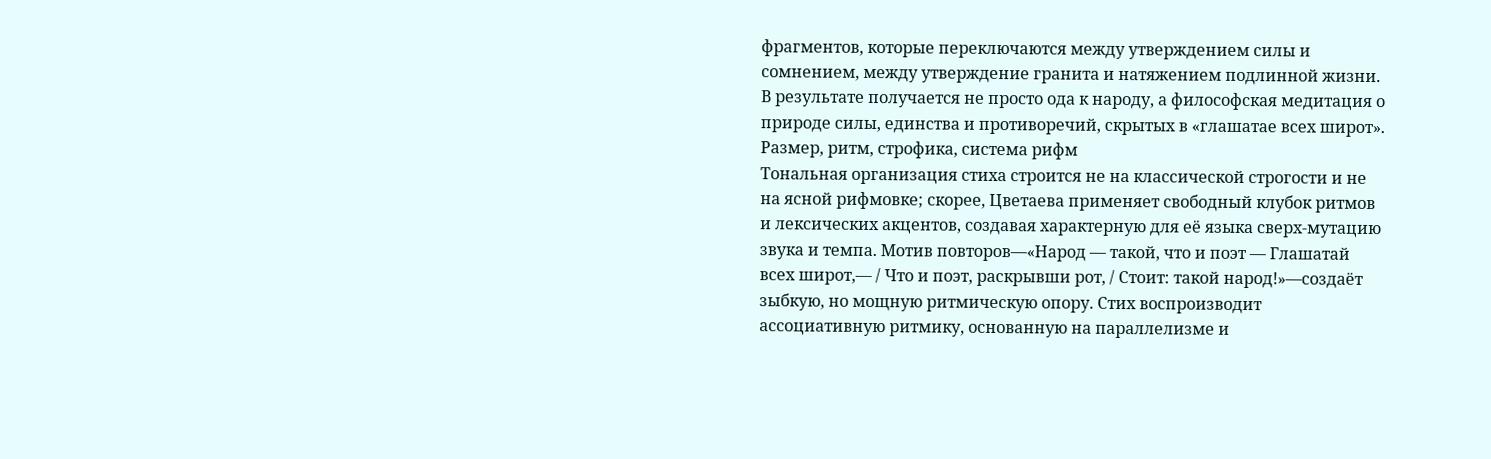фрагментов, которые переключаются между утверждением силы и сомнением, между утверждение гранита и натяжением подлинной жизни. В результате получается не просто ода к народу, а философская медитация о природе силы, единства и противоречий, скрытых в «глашатае всех широт».
Размер, ритм, строфика, система рифм
Тональная организация стиха строится не на классической строгости и не на ясной рифмовке; скорее, Цветаева применяет свободный клубок ритмов и лексических акцентов, создавая характерную для её языка сверх-мутацию звука и темпа. Мотив повторов—«Народ — такой, что и поэт — Глашатай всех широт,— / Что и поэт, раскрывши рот, / Стоит: такой народ!»—создаёт зыбкую, но мощную ритмическую опору. Стих воспроизводит ассоциативную ритмику, основанную на параллелизме и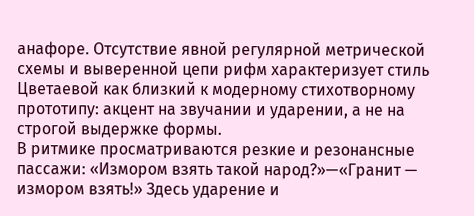анафоре. Отсутствие явной регулярной метрической схемы и выверенной цепи рифм характеризует стиль Цветаевой как близкий к модерному стихотворному прототипу: акцент на звучании и ударении, а не на строгой выдержке формы.
В ритмике просматриваются резкие и резонансные пассажи: «Измором взять такой народ?»—«Гранит — измором взять!» Здесь ударение и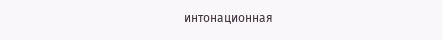интонационная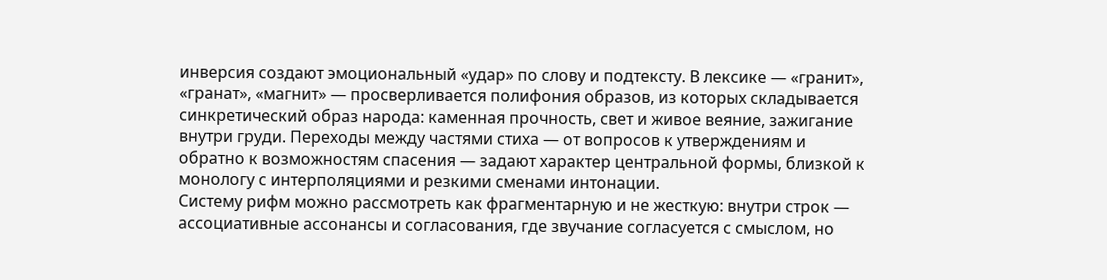инверсия создают эмоциональный «удар» по слову и подтексту. В лексике — «гранит», «гранат», «магнит» — просверливается полифония образов, из которых складывается синкретический образ народа: каменная прочность, свет и живое веяние, зажигание внутри груди. Переходы между частями стиха — от вопросов к утверждениям и обратно к возможностям спасения — задают характер центральной формы, близкой к монологу с интерполяциями и резкими сменами интонации.
Систему рифм можно рассмотреть как фрагментарную и не жесткую: внутри строк — ассоциативные ассонансы и согласования, где звучание согласуется с смыслом, но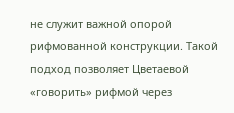не служит важной опорой рифмованной конструкции. Такой подход позволяет Цветаевой «говорить» рифмой через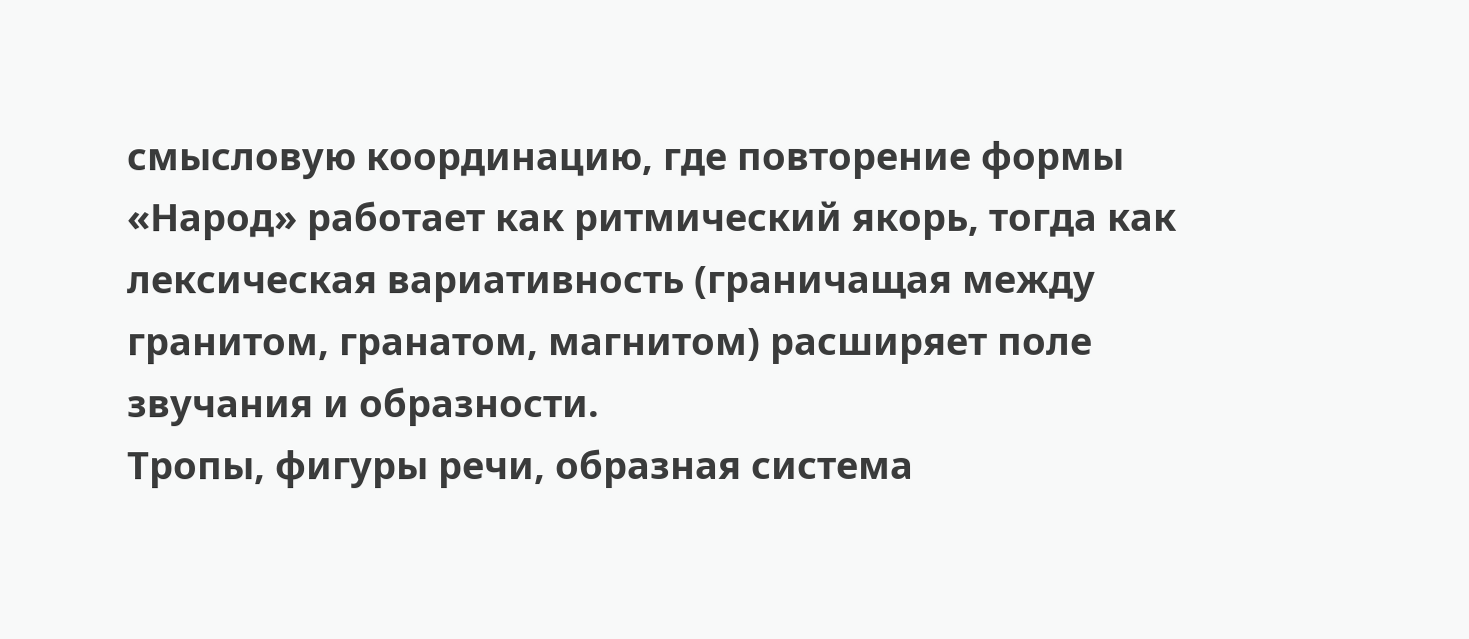смысловую координацию, где повторение формы «Народ» работает как ритмический якорь, тогда как лексическая вариативность (граничащая между гранитом, гранатом, магнитом) расширяет поле звучания и образности.
Тропы, фигуры речи, образная система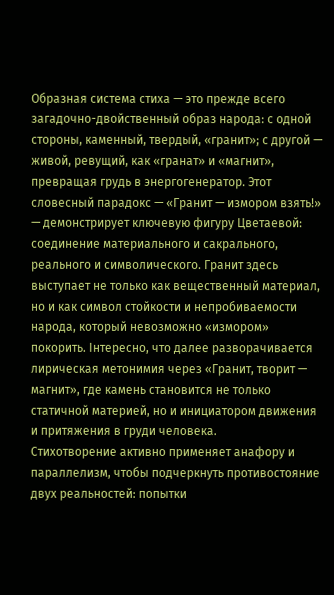Образная система стиха — это прежде всего загадочно-двойственный образ народа: с одной стороны, каменный, твердый, «гранит»; с другой — живой, ревущий, как «гранат» и «магнит», превращая грудь в энергогенератор. Этот словесный парадокс — «Гранит — измором взять!» — демонстрирует ключевую фигуру Цветаевой: соединение материального и сакрального, реального и символического. Гранит здесь выступает не только как вещественный материал, но и как символ стойкости и непробиваемости народа, который невозможно «измором» покорить. Інтересно, что далее разворачивается лирическая метонимия через «Гранит, творит — магнит», где камень становится не только статичной материей, но и инициатором движения и притяжения в груди человека.
Стихотворение активно применяет анафору и параллелизм, чтобы подчеркнуть противостояние двух реальностей: попытки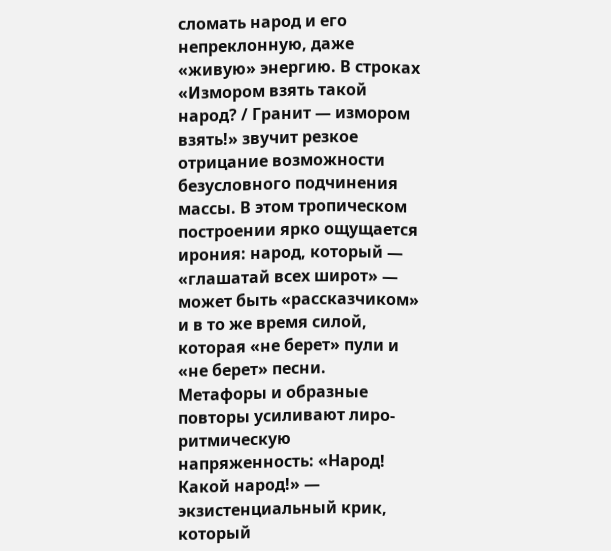сломать народ и его непреклонную, даже «живую» энергию. В строках «Измором взять такой народ? / Гранит — измором взять!» звучит резкое отрицание возможности безусловного подчинения массы. В этом тропическом построении ярко ощущается ирония: народ, который — «глашатай всех широт» — может быть «рассказчиком» и в то же время силой, которая «не берет» пули и «не берет» песни.
Метафоры и образные повторы усиливают лиро-ритмическую напряженность: «Народ! Какой народ!» — экзистенциальный крик, который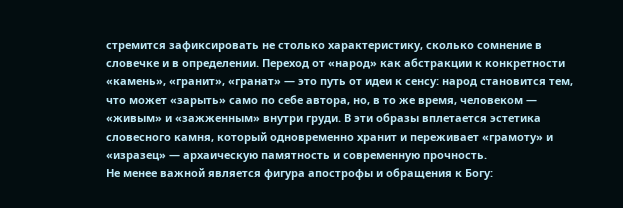стремится зафиксировать не столько характеристику, сколько сомнение в словечке и в определении. Переход от «народ» как абстракции к конкретности «камень», «гранит», «гранат» — это путь от идеи к сенсу: народ становится тем, что может «зарыть» само по себе автора, но, в то же время, человеком — «живым» и «зажженным» внутри груди. В эти образы вплетается эстетика словесного камня, который одновременно хранит и переживает «грамоту» и «изразец» — архаическую памятность и современную прочность.
Не менее важной является фигура апострофы и обращения к Богу: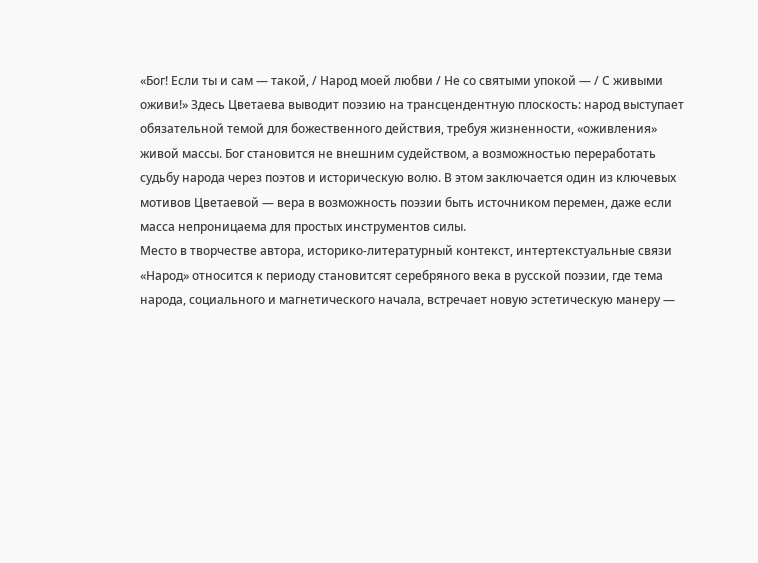«Бог! Если ты и сам — такой, / Народ моей любви / Не со святыми упокой — / С живыми оживи!» Здесь Цветаева выводит поэзию на трансцендентную плоскость: народ выступает обязательной темой для божественного действия, требуя жизненности, «оживления» живой массы. Бог становится не внешним судейством, а возможностью переработать судьбу народа через поэтов и историческую волю. В этом заключается один из ключевых мотивов Цветаевой — вера в возможность поэзии быть источником перемен, даже если масса непроницаема для простых инструментов силы.
Место в творчестве автора, историко-литературный контекст, интертекстуальные связи
«Народ» относится к периоду становитсят серебряного века в русской поэзии, где тема народа, социального и магнетического начала, встречает новую эстетическую манеру —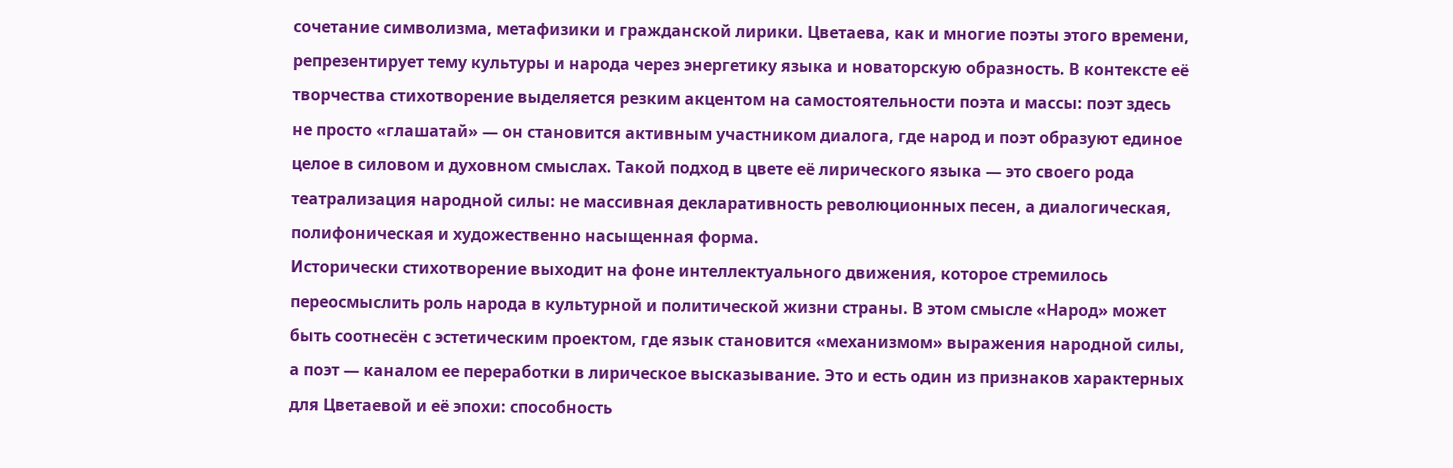сочетание символизма, метафизики и гражданской лирики. Цветаева, как и многие поэты этого времени, репрезентирует тему культуры и народа через энергетику языка и новаторскую образность. В контексте её творчества стихотворение выделяется резким акцентом на самостоятельности поэта и массы: поэт здесь не просто «глашатай» — он становится активным участником диалога, где народ и поэт образуют единое целое в силовом и духовном смыслах. Такой подход в цвете её лирического языка — это своего рода театрализация народной силы: не массивная декларативность революционных песен, а диалогическая, полифоническая и художественно насыщенная форма.
Исторически стихотворение выходит на фоне интеллектуального движения, которое стремилось переосмыслить роль народа в культурной и политической жизни страны. В этом смысле «Народ» может быть соотнесён с эстетическим проектом, где язык становится «механизмом» выражения народной силы, а поэт — каналом ее переработки в лирическое высказывание. Это и есть один из признаков характерных для Цветаевой и её эпохи: способность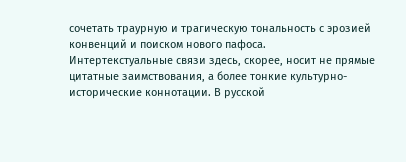сочетать траурную и трагическую тональность с эрозией конвенций и поиском нового пафоса.
Интертекстуальные связи здесь, скорее, носит не прямые цитатные заимствования, а более тонкие культурно-исторические коннотации. В русской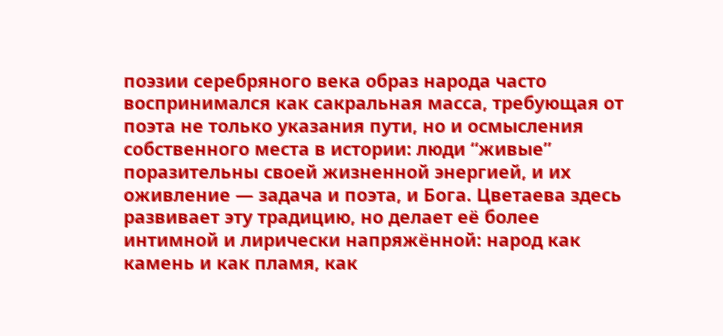поэзии серебряного века образ народа часто воспринимался как сакральная масса, требующая от поэта не только указания пути, но и осмысления собственного места в истории: люди “живые” поразительны своей жизненной энергией, и их оживление — задача и поэта, и Бога. Цветаева здесь развивает эту традицию, но делает её более интимной и лирически напряжённой: народ как камень и как пламя, как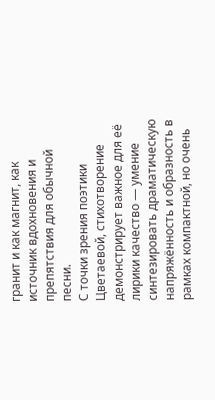гранит и как магнит, как источник вдохновения и препятствия для обычной песни.
С точки зрения поэтики Цветаевой, стихотворение демонстрирует важное для её лирики качество — умение синтезировать драматическую напряжённость и образность в рамках компактной, но очень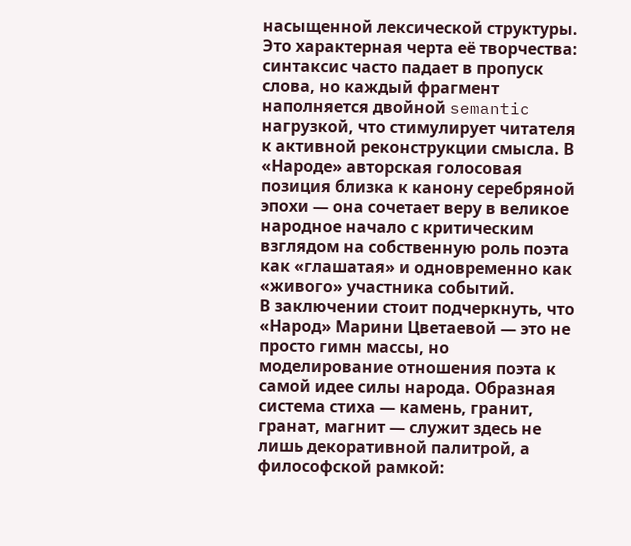насыщенной лексической структуры. Это характерная черта её творчества: синтаксис часто падает в пропуск слова, но каждый фрагмент наполняется двойной semantic нагрузкой, что стимулирует читателя к активной реконструкции смысла. В «Народе» авторская голосовая позиция близка к канону серебряной эпохи — она сочетает веру в великое народное начало с критическим взглядом на собственную роль поэта как «глашатая» и одновременно как «живого» участника событий.
В заключении стоит подчеркнуть, что «Народ» Марини Цветаевой — это не просто гимн массы, но моделирование отношения поэта к самой идее силы народа. Образная система стиха — камень, гранит, гранат, магнит — служит здесь не лишь декоративной палитрой, а философской рамкой: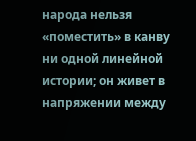народа нельзя «поместить» в канву ни одной линейной истории; он живет в напряжении между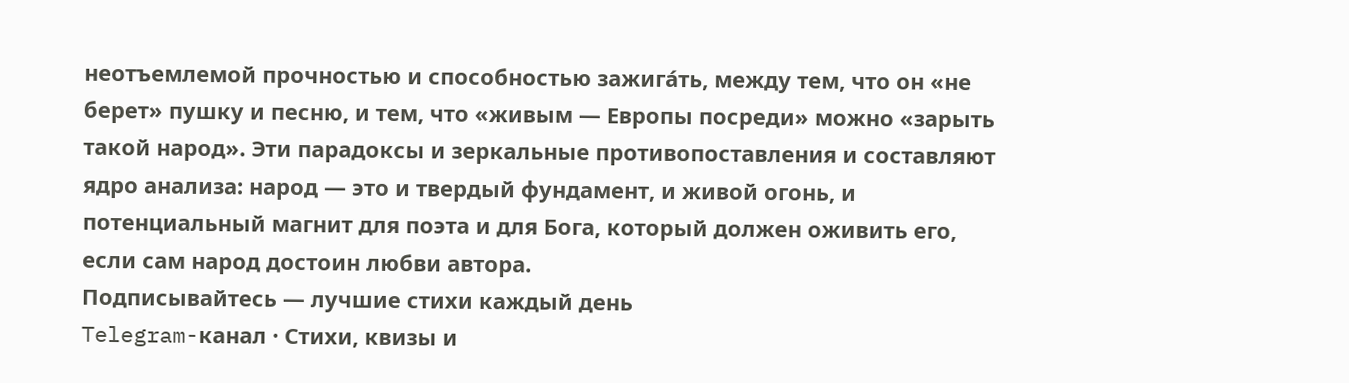неотъемлемой прочностью и способностью зажига́ть, между тем, что он «не берет» пушку и песню, и тем, что «живым — Европы посреди» можно «зарыть такой народ». Эти парадоксы и зеркальные противопоставления и составляют ядро анализа: народ — это и твердый фундамент, и живой огонь, и потенциальный магнит для поэта и для Бога, который должен оживить его, если сам народ достоин любви автора.
Подписывайтесь — лучшие стихи каждый день
Telegram-канал · Стихи, квизы и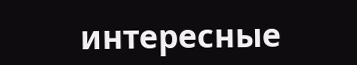интересные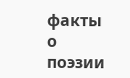факты о поэзии